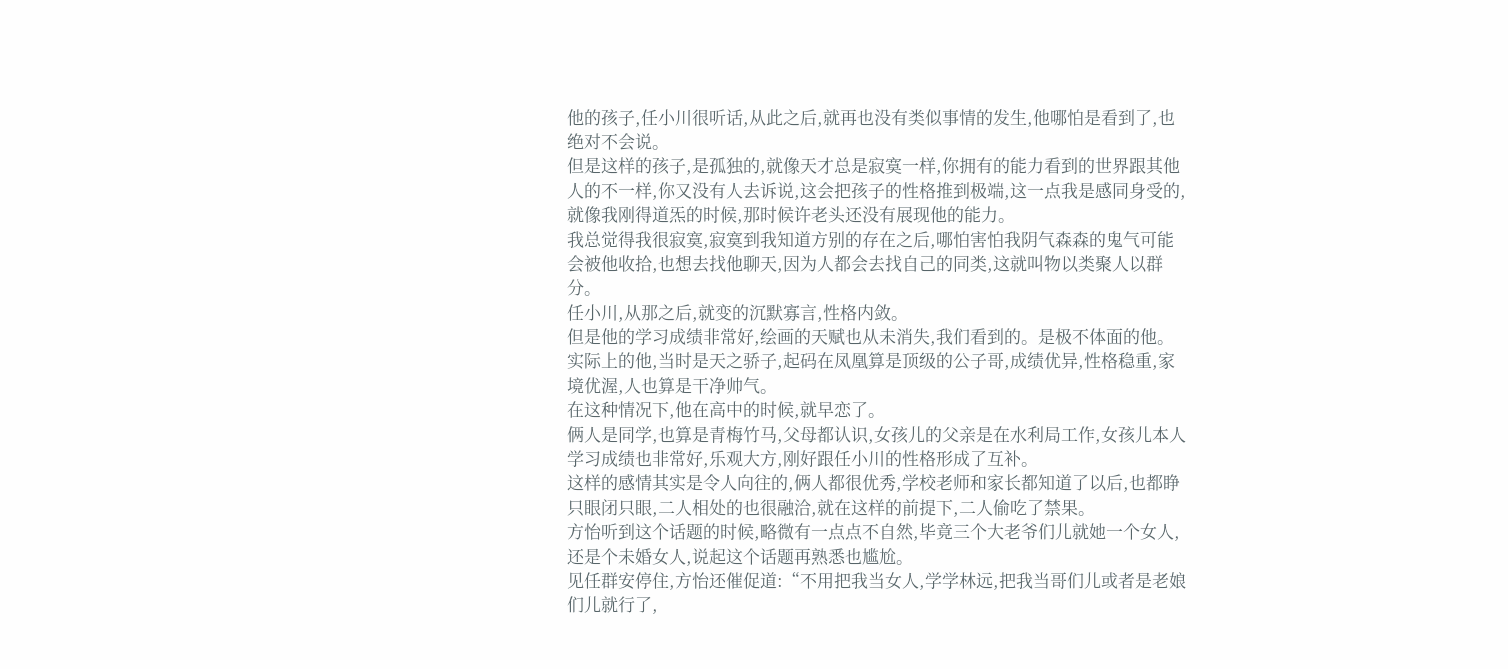他的孩子,任小川很听话,从此之后,就再也没有类似事情的发生,他哪怕是看到了,也绝对不会说。
但是这样的孩子,是孤独的,就像天才总是寂寞一样,你拥有的能力看到的世界跟其他人的不一样,你又没有人去诉说,这会把孩子的性格推到极端,这一点我是感同身受的,就像我刚得道炁的时候,那时候许老头还没有展现他的能力。
我总觉得我很寂寞,寂寞到我知道方别的存在之后,哪怕害怕我阴气森森的鬼气可能会被他收拾,也想去找他聊天,因为人都会去找自己的同类,这就叫物以类聚人以群分。
任小川,从那之后,就变的沉默寡言,性格内敛。
但是他的学习成绩非常好,绘画的天赋也从未消失,我们看到的。是极不体面的他。
实际上的他,当时是天之骄子,起码在凤凰算是顶级的公子哥,成绩优异,性格稳重,家境优渥,人也算是干净帅气。
在这种情况下,他在高中的时候,就早恋了。
俩人是同学,也算是青梅竹马,父母都认识,女孩儿的父亲是在水利局工作,女孩儿本人学习成绩也非常好,乐观大方,刚好跟任小川的性格形成了互补。
这样的感情其实是令人向往的,俩人都很优秀,学校老师和家长都知道了以后,也都睁只眼闭只眼,二人相处的也很融洽,就在这样的前提下,二人偷吃了禁果。
方怡听到这个话题的时候,略微有一点点不自然,毕竟三个大老爷们儿就她一个女人,还是个未婚女人,说起这个话题再熟悉也尴尬。
见任群安停住,方怡还催促道:“不用把我当女人,学学林远,把我当哥们儿或者是老娘们儿就行了,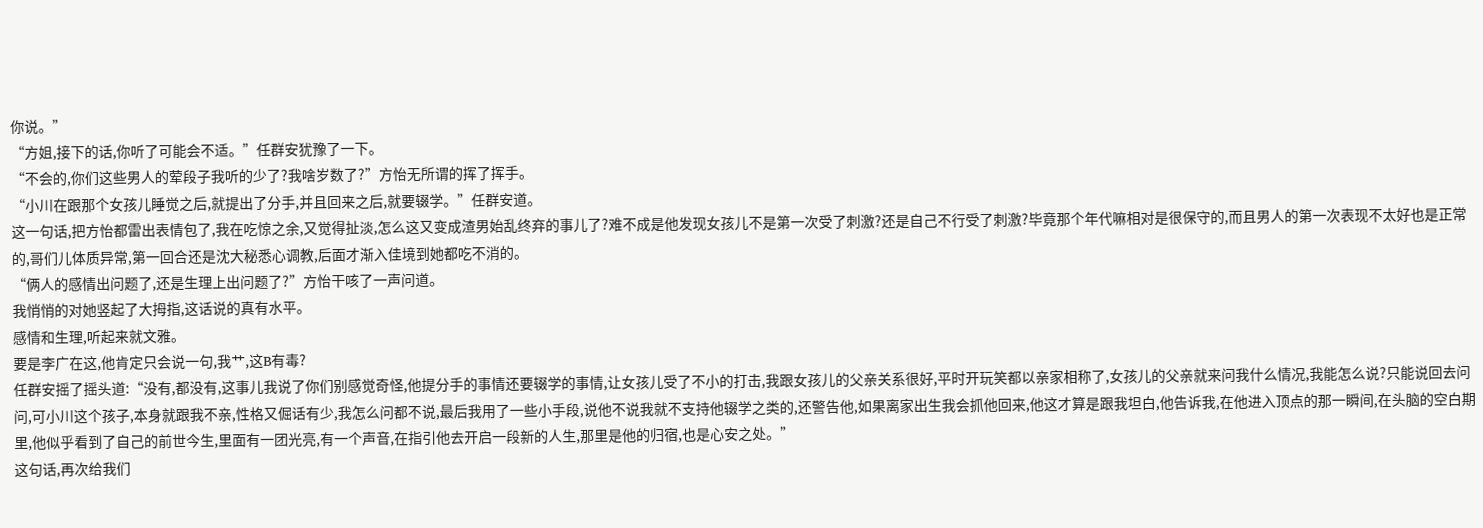你说。”
“方姐,接下的话,你听了可能会不适。”任群安犹豫了一下。
“不会的,你们这些男人的荤段子我听的少了?我啥岁数了?”方怡无所谓的挥了挥手。
“小川在跟那个女孩儿睡觉之后,就提出了分手,并且回来之后,就要辍学。”任群安道。
这一句话,把方怡都雷出表情包了,我在吃惊之余,又觉得扯淡,怎么这又变成渣男始乱终弃的事儿了?难不成是他发现女孩儿不是第一次受了刺激?还是自己不行受了刺激?毕竟那个年代嘛相对是很保守的,而且男人的第一次表现不太好也是正常的,哥们儿体质异常,第一回合还是沈大秘悉心调教,后面才渐入佳境到她都吃不消的。
“俩人的感情出问题了,还是生理上出问题了?”方怡干咳了一声问道。
我悄悄的对她竖起了大拇指,这话说的真有水平。
感情和生理,听起来就文雅。
要是李广在这,他肯定只会说一句,我艹,这B有毒?
任群安摇了摇头道:“没有,都没有,这事儿我说了你们别感觉奇怪,他提分手的事情还要辍学的事情,让女孩儿受了不小的打击,我跟女孩儿的父亲关系很好,平时开玩笑都以亲家相称了,女孩儿的父亲就来问我什么情况,我能怎么说?只能说回去问问,可小川这个孩子,本身就跟我不亲,性格又倔话有少,我怎么问都不说,最后我用了一些小手段,说他不说我就不支持他辍学之类的,还警告他,如果离家出生我会抓他回来,他这才算是跟我坦白,他告诉我,在他进入顶点的那一瞬间,在头脑的空白期里,他似乎看到了自己的前世今生,里面有一团光亮,有一个声音,在指引他去开启一段新的人生,那里是他的归宿,也是心安之处。”
这句话,再次给我们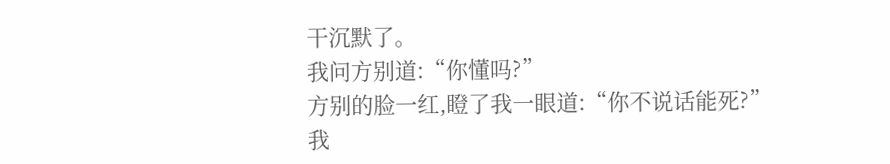干沉默了。
我问方别道:“你懂吗?”
方别的脸一红,瞪了我一眼道:“你不说话能死?”
我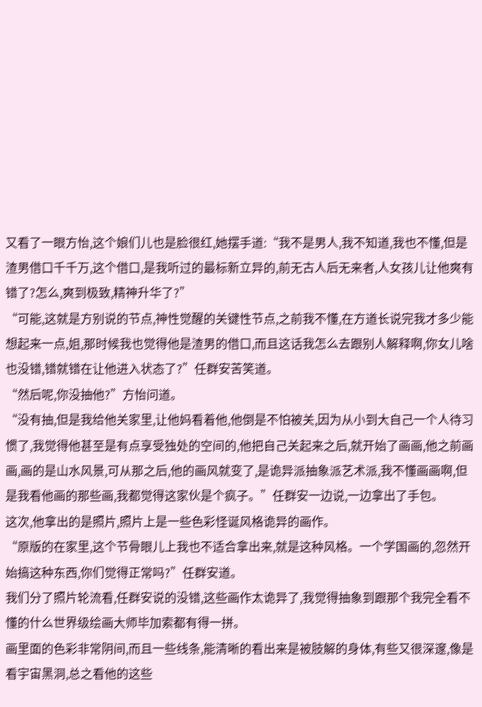又看了一眼方怡,这个娘们儿也是脸很红,她摆手道:“我不是男人,我不知道,我也不懂,但是渣男借口千千万,这个借口,是我听过的最标新立异的,前无古人后无来者,人女孩儿让他爽有错了?怎么,爽到极致,精神升华了?”
“可能,这就是方别说的节点,神性觉醒的关键性节点,之前我不懂,在方道长说完我才多少能想起来一点,姐,那时候我也觉得他是渣男的借口,而且这话我怎么去跟别人解释啊,你女儿啥也没错,错就错在让他进入状态了?”任群安苦笑道。
“然后呢,你没抽他?”方怡问道。
“没有抽,但是我给他关家里,让他妈看着他,他倒是不怕被关,因为从小到大自己一个人待习惯了,我觉得他甚至是有点享受独处的空间的,他把自己关起来之后,就开始了画画,他之前画画,画的是山水风景,可从那之后,他的画风就变了,是诡异派抽象派艺术派,我不懂画画啊,但是我看他画的那些画,我都觉得这家伙是个疯子。”任群安一边说,一边拿出了手包。
这次,他拿出的是照片,照片上是一些色彩怪诞风格诡异的画作。
“原版的在家里,这个节骨眼儿上我也不适合拿出来,就是这种风格。一个学国画的,忽然开始搞这种东西,你们觉得正常吗?”任群安道。
我们分了照片轮流看,任群安说的没错,这些画作太诡异了,我觉得抽象到跟那个我完全看不懂的什么世界级绘画大师毕加索都有得一拼。
画里面的色彩非常阴间,而且一些线条,能清晰的看出来是被肢解的身体,有些又很深邃,像是看宇宙黑洞,总之看他的这些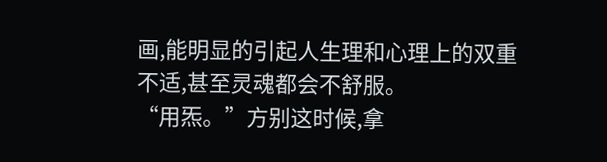画,能明显的引起人生理和心理上的双重不适,甚至灵魂都会不舒服。
“用炁。”方别这时候,拿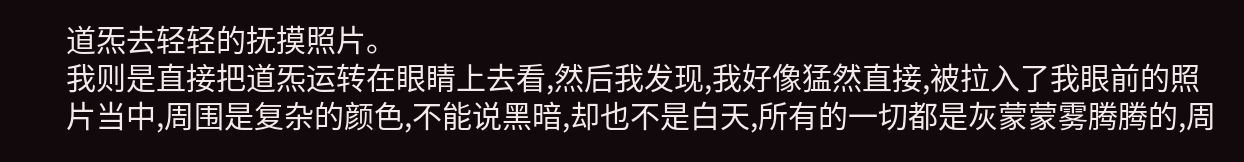道炁去轻轻的抚摸照片。
我则是直接把道炁运转在眼睛上去看,然后我发现,我好像猛然直接,被拉入了我眼前的照片当中,周围是复杂的颜色,不能说黑暗,却也不是白天,所有的一切都是灰蒙蒙雾腾腾的,周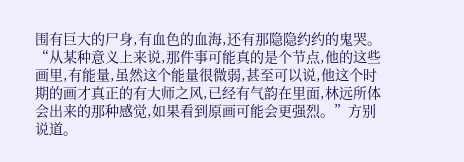围有巨大的尸身,有血色的血海,还有那隐隐约约的鬼哭。
“从某种意义上来说,那件事可能真的是个节点,他的这些画里,有能量,虽然这个能量很微弱,甚至可以说,他这个时期的画才真正的有大师之风,已经有气韵在里面,林远所体会出来的那种感觉,如果看到原画可能会更强烈。”方别说道。